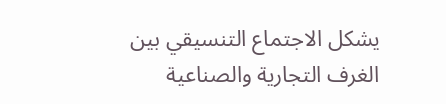يشكل الاجتماع التنسيقي بين الغرف التجارية والصناعية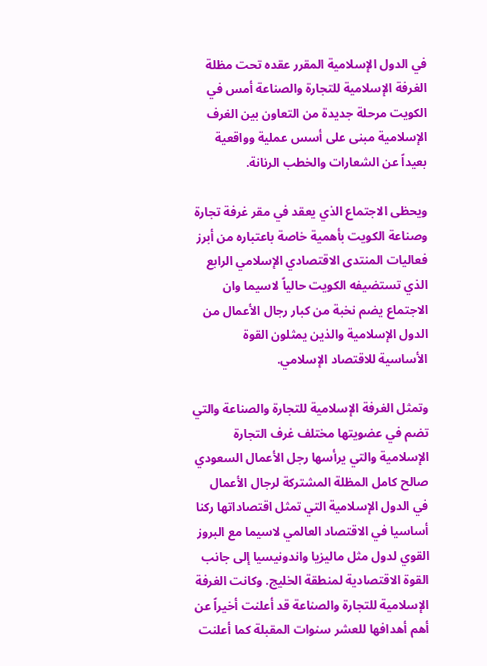في الدول الإسلامية المقرر عقده تحت مظلة الغرفة الإسلامية للتجارة والصناعة أمس في الكويت مرحلة جديدة من التعاون بين الغرف الإسلامية مبنى على أسس عملية وواقعية بعيداً عن الشعارات والخطب الرنانة.

ويحظى الاجتماع الذي يعقد في مقر غرفة تجارة وصناعة الكويت بأهمية خاصة باعتباره من أبرز فعاليات المنتدى الاقتصادي الإسلامي الرابع الذي تستضيفه الكويت حالياً لاسيما وان الاجتماع يضم نخبة من كبار رجال الأعمال من الدول الإسلامية والذين يمثلون القوة الأساسية للاقتصاد الإسلامي.

وتمثل الغرفة الإسلامية للتجارة والصناعة والتي تضم في عضويتها مختلف غرف التجارة الإسلامية والتي يرأسها رجل الأعمال السعودي صالح كامل المظلة المشتركة لرجال الأعمال في الدول الإسلامية التي تمثل اقتصاداتها ركنا أساسيا في الاقتصاد العالمي لاسيما مع البروز القوي لدول مثل ماليزيا واندونيسيا إلى جانب القوة الاقتصادية لمنطقة الخليج. وكانت الغرفة الإسلامية للتجارة والصناعة قد أعلنت أخيراً عن أهم أهدافها للعشر سنوات المقبلة كما أعلنت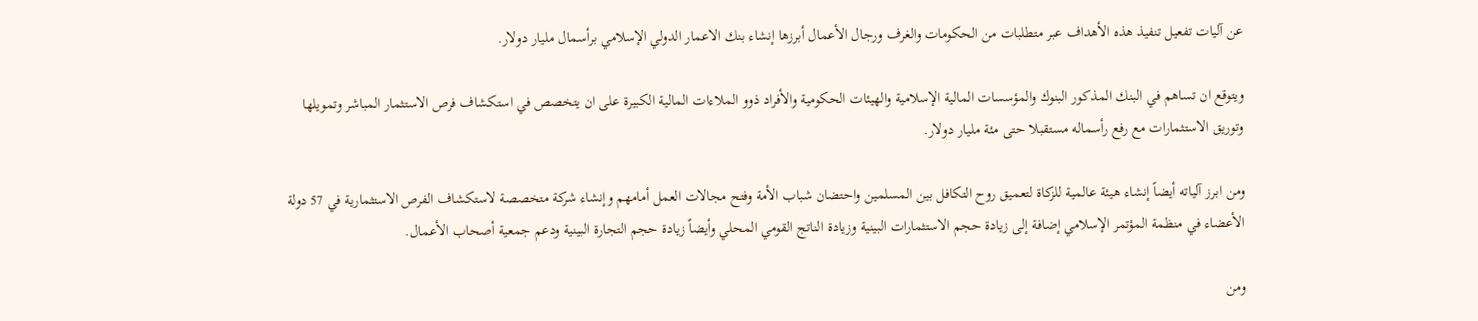عن آليات تفعيل تنفيذ هذه الأهداف عبر متطلبات من الحكومات والغرف ورجال الأعمال أبرزها إنشاء بنك الاعمار الدولي الإسلامي برأسمال مليار دولار.

ويتوقع ان تساهم في البنك المذكور البنوك والمؤسسات المالية الإسلامية والهيئات الحكومية والأفراد ذوو الملاءات المالية الكبيرة على ان يتخصص في استكشاف فرص الاستثمار المباشر وتمويلها وتوريق الاستثمارات مع رفع رأسماله مستقبلا حتى مئة مليار دولار.

ومن ابرز آلياته أيضاً إنشاء هيئة عالمية للزكاة لتعميق روح التكافل بين المسلمين واحتضان شباب الأمة وفتح مجالات العمل أمامهم وإنشاء شركة متخصصة لاستكشاف الفرص الاستثمارية في 57 دولة الأعضاء في منظمة المؤتمر الإسلامي إضافة إلى زيادة حجم الاستثمارات البينية وزيادة الناتج القومي المحلي وأيضاً زيادة حجم التجارة البينية ودعم جمعية أصحاب الأعمال.

ومن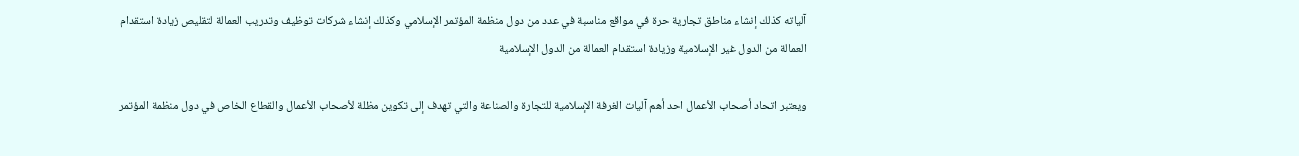آلياته كذلك إنشاء مناطق تجارية حرة في مواقع مناسبة في عدد من دول منظمة المؤتمر الإسلامي وكذلك إنشاء شركات توظيف وتدريب العمالة لتقليص زيادة استقدام العمالة من الدول غير الإسلامية وزيادة استقدام العمالة من الدول الإسلامية

ويعتبر اتحاد أصحاب الأعمال احد أهم آليات الغرفة الإسلامية للتجارة والصناعة والتي تهدف إلى تكوين مظلة لأصحاب الأعمال والقطاع الخاص في دول منظمة المؤتمر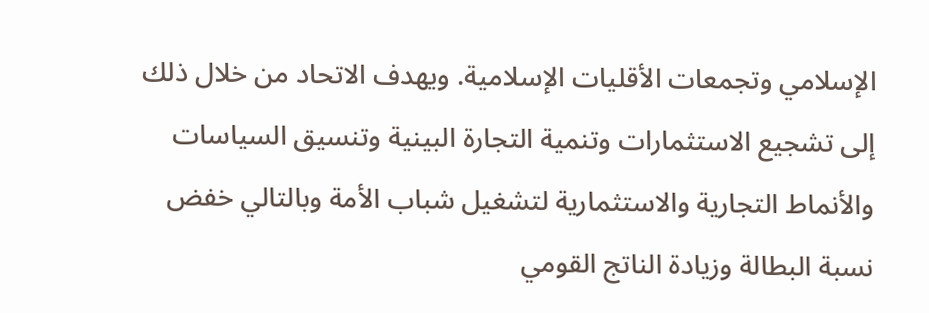الإسلامي وتجمعات الأقليات الإسلامية. ويهدف الاتحاد من خلال ذلك إلى تشجيع الاستثمارات وتنمية التجارة البينية وتنسيق السياسات والأنماط التجارية والاستثمارية لتشغيل شباب الأمة وبالتالي خفض نسبة البطالة وزيادة الناتج القومي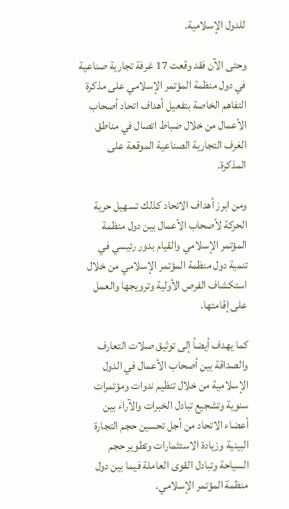للدول الإسلامية.

وحتى الآن فقد وقعت 17 غرفة تجارية صناعية في دول منظمة المؤتمر الإسلامي على مذكرة التفاهم الخاصة بتفعيل أهداف اتحاد أصحاب الأعمال من خلال ضباط اتصال في مناطق الغرف التجارية الصناعية الموقعة على المذكرة.

ومن ابرز أهداف الاتحاد كذلك تسهيل حرية الحركة لأصحاب الأعمال بين دول منظمة المؤتمر الإسلامي والقيام بدور رئيسي في تنمية دول منظمة المؤتمر الإسلامي من خلال استكشاف الفرص الأولية وترويجها والعمل على إقامتها.

كما يهدف أيضاً إلى توثيق صلات التعارف والصداقة بين أصحاب الأعمال في الدول الإسلامية من خلال تنظيم ندوات ومؤتمرات سنوية وتشجيع تبادل الخبرات والآراء بين أعضاء الاتحاد من أجل تحسين حجم التجارة البينية وزيادة الاستثمارات وتطوير حجم السياحة وتبادل القوى العاملة فيما بين دول منظمة المؤتمر الإسلامي.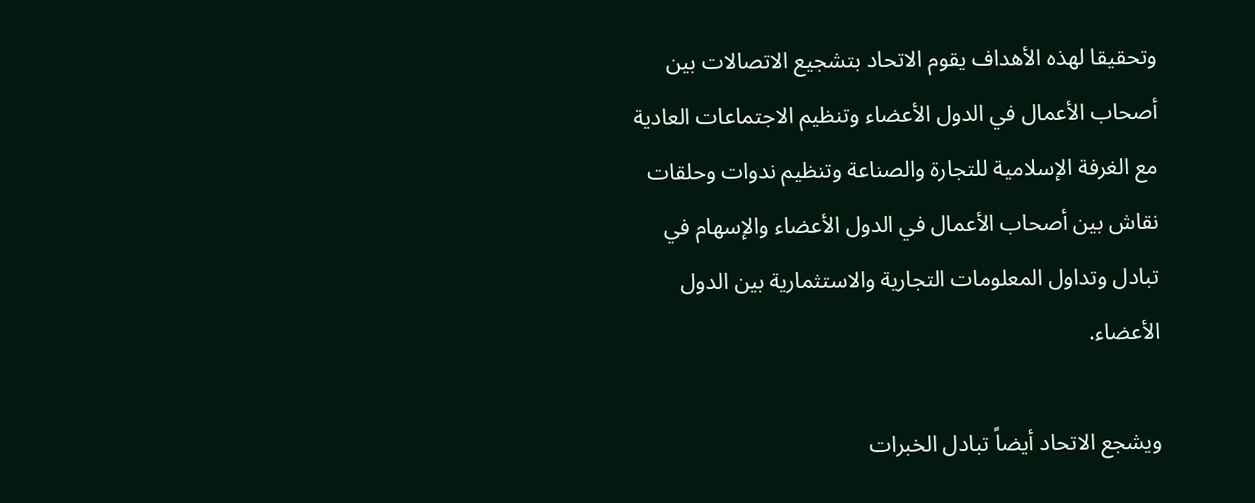وتحقيقا لهذه الأهداف يقوم الاتحاد بتشجيع الاتصالات بين أصحاب الأعمال في الدول الأعضاء وتنظيم الاجتماعات العادية مع الغرفة الإسلامية للتجارة والصناعة وتنظيم ندوات وحلقات نقاش بين أصحاب الأعمال في الدول الأعضاء والإسهام في تبادل وتداول المعلومات التجارية والاستثمارية بين الدول الأعضاء.

ويشجع الاتحاد أيضاً تبادل الخبرات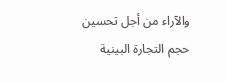والآراء من أجل تحسين حجم التجارة البينية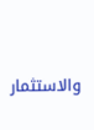والاستثمار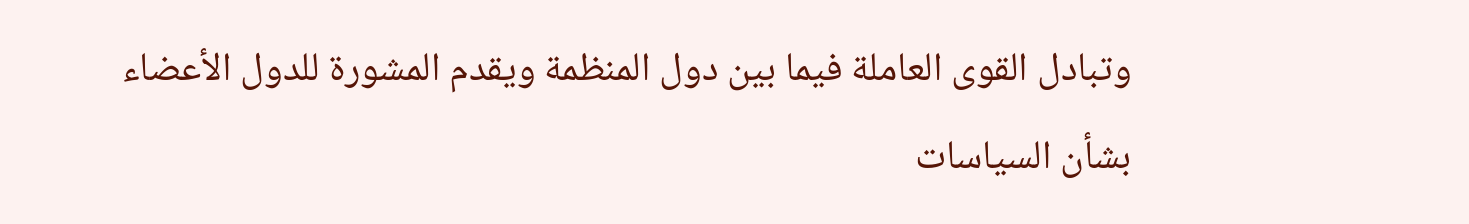وتبادل القوى العاملة فيما بين دول المنظمة ويقدم المشورة للدول الأعضاء بشأن السياسات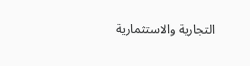التجارية والاستثمارية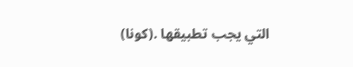التي يجب تطبيقها .(كونا)